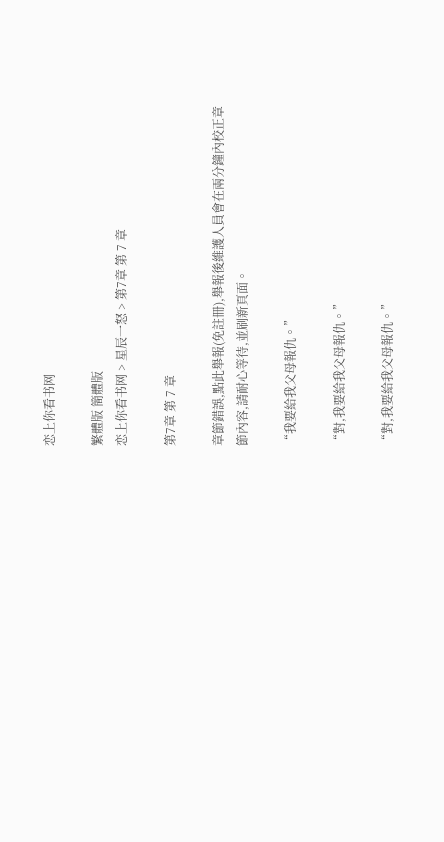恋上你看书网

繁體版 簡體版
恋上你看书网 > 星辰一怒 > 第7章 第 7 章

第7章 第 7 章

章節錯誤,點此舉報(免註冊),舉報後維護人員會在兩分鐘內校正章節內容,請耐心等待,並刷新頁面。

“我要給我父母報仇。”

“對,我要給我父母報仇。”

“對,我要給我父母報仇。”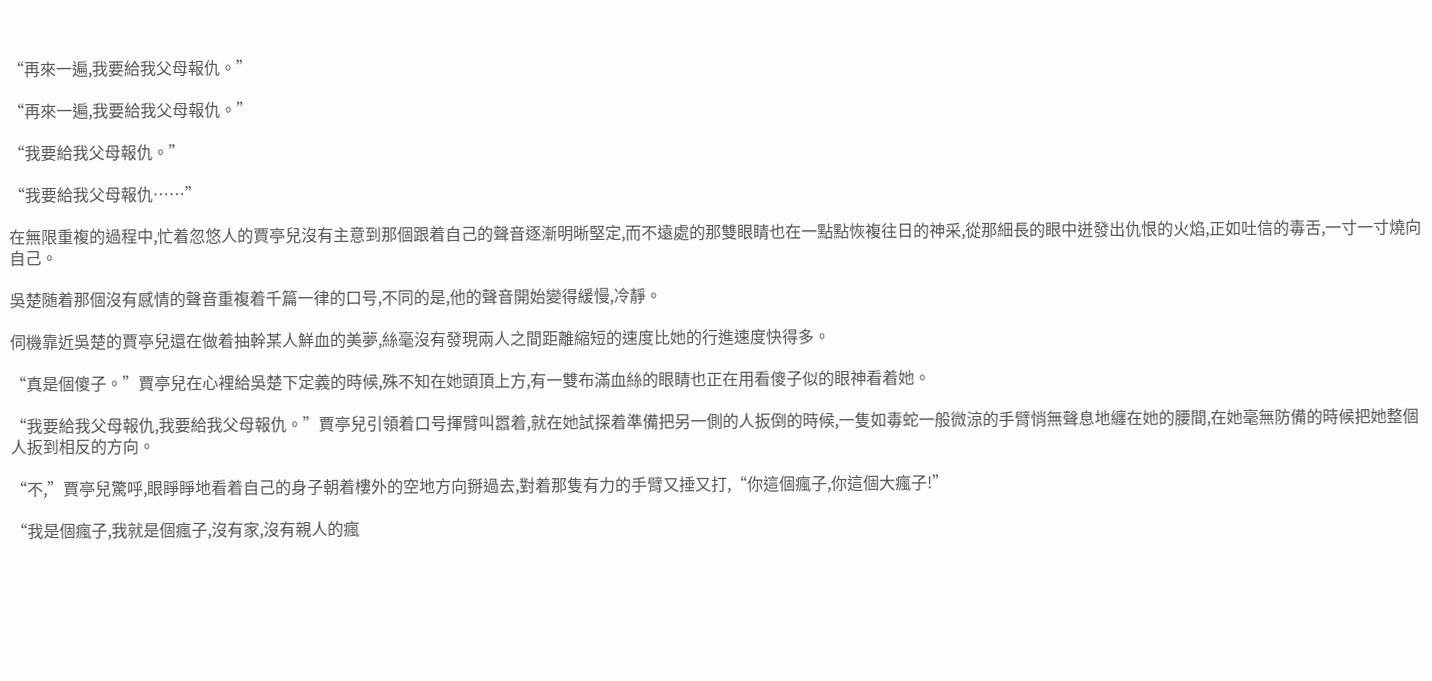“再來一遍,我要給我父母報仇。”

“再來一遍,我要給我父母報仇。”

“我要給我父母報仇。”

“我要給我父母報仇……”

在無限重複的過程中,忙着忽悠人的賈亭兒沒有主意到那個跟着自己的聲音逐漸明晰堅定,而不遠處的那雙眼睛也在一點點恢複往日的神采,從那細長的眼中迸發出仇恨的火焰,正如吐信的毒舌,一寸一寸燒向自己。

吳楚随着那個沒有感情的聲音重複着千篇一律的口号,不同的是,他的聲音開始變得緩慢,冷靜。

伺機靠近吳楚的賈亭兒還在做着抽幹某人鮮血的美夢,絲毫沒有發現兩人之間距離縮短的速度比她的行進速度快得多。

“真是個傻子。”賈亭兒在心裡給吳楚下定義的時候,殊不知在她頭頂上方,有一雙布滿血絲的眼睛也正在用看傻子似的眼神看着她。

“我要給我父母報仇,我要給我父母報仇。”賈亭兒引領着口号揮臂叫嚣着,就在她試探着準備把另一側的人扳倒的時候,一隻如毒蛇一般微涼的手臂悄無聲息地纏在她的腰間,在她毫無防備的時候把她整個人扳到相反的方向。

“不,”賈亭兒驚呼,眼睜睜地看着自己的身子朝着樓外的空地方向掰過去,對着那隻有力的手臂又捶又打,“你這個瘋子,你這個大瘋子!”

“我是個瘋子,我就是個瘋子,沒有家,沒有親人的瘋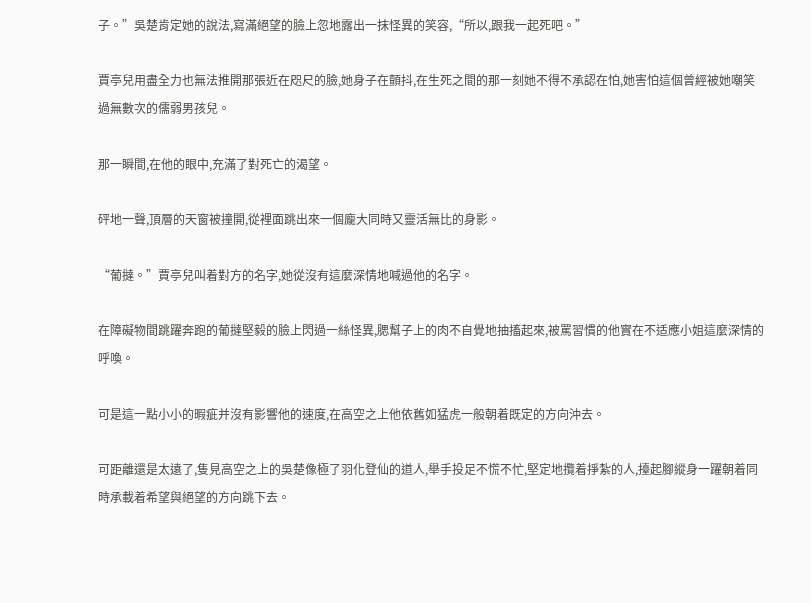子。”吳楚肯定她的說法,寫滿絕望的臉上忽地露出一抹怪異的笑容,“所以,跟我一起死吧。”

賈亭兒用盡全力也無法推開那張近在咫尺的臉,她身子在顫抖,在生死之間的那一刻她不得不承認在怕,她害怕這個曾經被她嘲笑過無數次的儒弱男孩兒。

那一瞬間,在他的眼中,充滿了對死亡的渴望。

砰地一聲,頂層的天窗被撞開,從裡面跳出來一個龐大同時又靈活無比的身影。

“葡撻。”賈亭兒叫着對方的名字,她從沒有這麼深情地喊過他的名字。

在障礙物間跳躍奔跑的葡撻堅毅的臉上閃過一絲怪異,腮幫子上的肉不自覺地抽搐起來,被罵習慣的他實在不适應小姐這麼深情的呼喚。

可是這一點小小的暇疵并沒有影響他的速度,在高空之上他依舊如猛虎一般朝着既定的方向沖去。

可距離還是太遠了,隻見高空之上的吳楚像極了羽化登仙的道人,舉手投足不慌不忙,堅定地攬着掙紮的人,擡起腳縱身一躍朝着同時承載着希望與絕望的方向跳下去。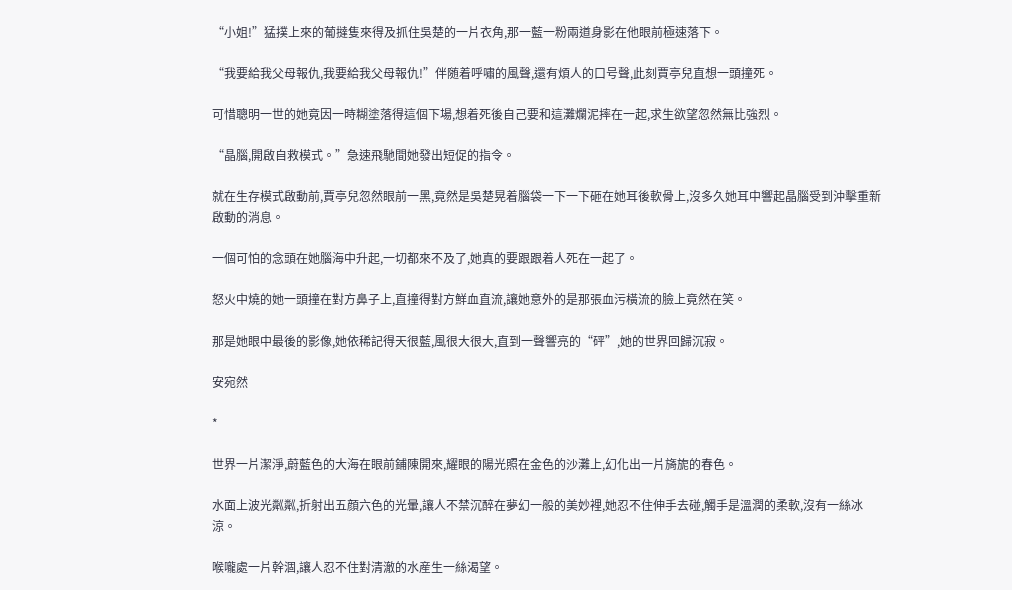“小姐!”猛撲上來的葡撻隻來得及抓住吳楚的一片衣角,那一藍一粉兩道身影在他眼前極速落下。

“我要給我父母報仇,我要給我父母報仇!”伴随着呼嘯的風聲,還有煩人的口号聲,此刻賈亭兒直想一頭撞死。

可惜聰明一世的她竟因一時糊塗落得這個下場,想着死後自己要和這灘爛泥摔在一起,求生欲望忽然無比強烈。

“晶腦,開啟自救模式。”急速飛馳間她發出短促的指令。

就在生存模式啟動前,賈亭兒忽然眼前一黑,竟然是吳楚晃着腦袋一下一下砸在她耳後軟骨上,沒多久她耳中響起晶腦受到沖擊重新啟動的消息。

一個可怕的念頭在她腦海中升起,一切都來不及了,她真的要跟跟着人死在一起了。

怒火中燒的她一頭撞在對方鼻子上,直撞得對方鮮血直流,讓她意外的是那張血污橫流的臉上竟然在笑。

那是她眼中最後的影像,她依稀記得天很藍,風很大很大,直到一聲響亮的“砰”,她的世界回歸沉寂。

安宛然

*

世界一片潔淨,蔚藍色的大海在眼前鋪陳開來,耀眼的陽光照在金色的沙灘上,幻化出一片旖旎的春色。

水面上波光粼粼,折射出五顔六色的光暈,讓人不禁沉醉在夢幻一般的美妙裡,她忍不住伸手去碰,觸手是溫潤的柔軟,沒有一絲冰涼。

喉嚨處一片幹涸,讓人忍不住對清澈的水産生一絲渴望。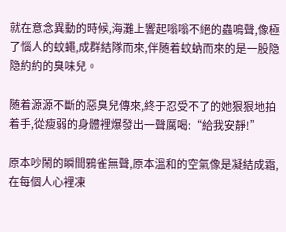就在意念異動的時候,海灘上響起嗡嗡不絕的蟲鳴聲,像極了惱人的蚊蠅,成群結隊而來,伴随着蚊蚋而來的是一股隐隐約約的臭味兒。

随着源源不斷的惡臭兒傳來,終于忍受不了的她狠狠地拍着手,從瘦弱的身體裡爆發出一聲厲喝:“給我安靜!”

原本吵鬧的瞬間鴉雀無聲,原本溫和的空氣像是凝結成霜,在每個人心裡凍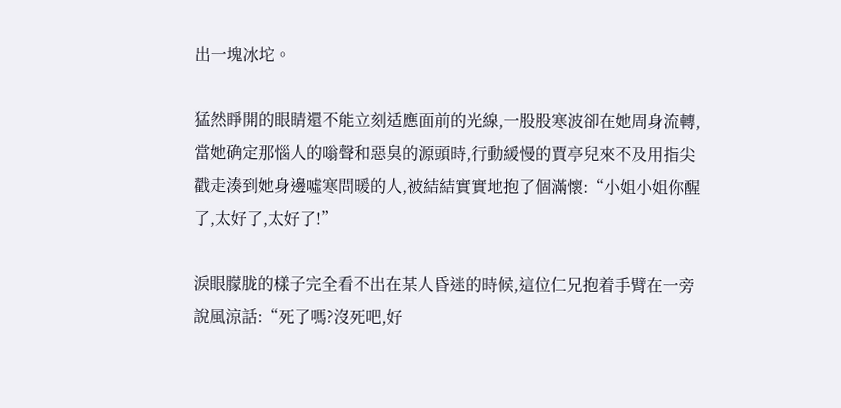出一塊冰坨。

猛然睜開的眼睛還不能立刻适應面前的光線,一股股寒波卻在她周身流轉,當她确定那惱人的嗡聲和惡臭的源頭時,行動緩慢的賈亭兒來不及用指尖戳走湊到她身邊噓寒問暖的人,被結結實實地抱了個滿懷:“小姐小姐你醒了,太好了,太好了!”

淚眼朦胧的樣子完全看不出在某人昏迷的時候,這位仁兄抱着手臂在一旁說風涼話:“死了嗎?沒死吧,好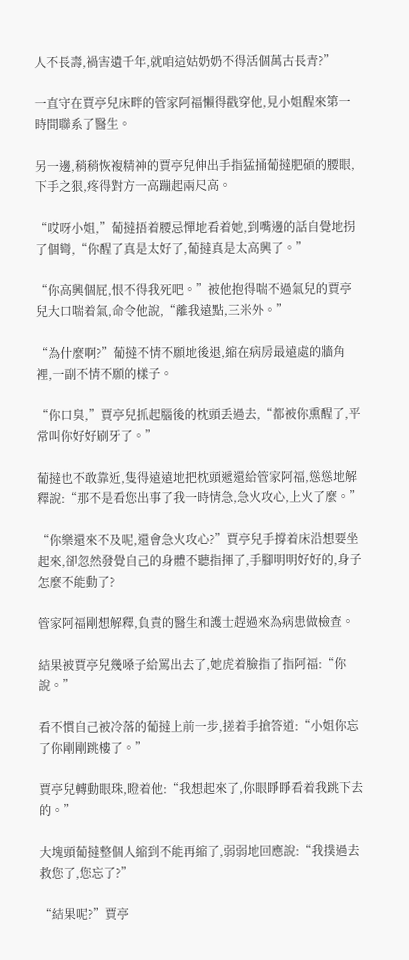人不長壽,禍害遺千年,就咱這姑奶奶不得活個萬古長青?”

一直守在賈亭兒床畔的管家阿福懶得戳穿他,見小姐醒來第一時間聯系了醫生。

另一邊,稍稍恢複精神的賈亭兒伸出手指猛捅葡撻肥碩的腰眼,下手之狠,疼得對方一高蹦起兩尺高。

“哎呀小姐,”葡撻捂着腰忌憚地看着她,到嘴邊的話自覺地拐了個彎,“你醒了真是太好了,葡撻真是太高興了。”

“你高興個屁,恨不得我死吧。”被他抱得喘不過氣兒的賈亭兒大口喘着氣,命令他說,“離我遠點,三米外。”

“為什麼啊?”葡撻不情不願地後退,縮在病房最遠處的牆角裡,一副不情不願的樣子。

“你口臭,”賈亭兒抓起腦後的枕頭丢過去,“都被你熏醒了,平常叫你好好刷牙了。”

葡撻也不敢靠近,隻得遠遠地把枕頭遞還給管家阿福,慫慫地解釋說:“那不是看您出事了我一時情急,急火攻心,上火了麼。”

“你樂還來不及呢,還會急火攻心?”賈亭兒手撐着床沿想要坐起來,卻忽然發覺自己的身體不聽指揮了,手腳明明好好的,身子怎麼不能動了?

管家阿福剛想解釋,負責的醫生和護士趕過來為病患做檢查。

結果被賈亭兒幾嗓子給罵出去了,她虎着臉指了指阿福:“你說。”

看不慣自己被冷落的葡撻上前一步,搓着手搶答道:“小姐你忘了你剛剛跳樓了。”

賈亭兒轉動眼珠,瞪着他:“我想起來了,你眼睜睜看着我跳下去的。”

大塊頭葡撻整個人縮到不能再縮了,弱弱地回應說:“我撲過去救您了,您忘了?”

“結果呢?”賈亭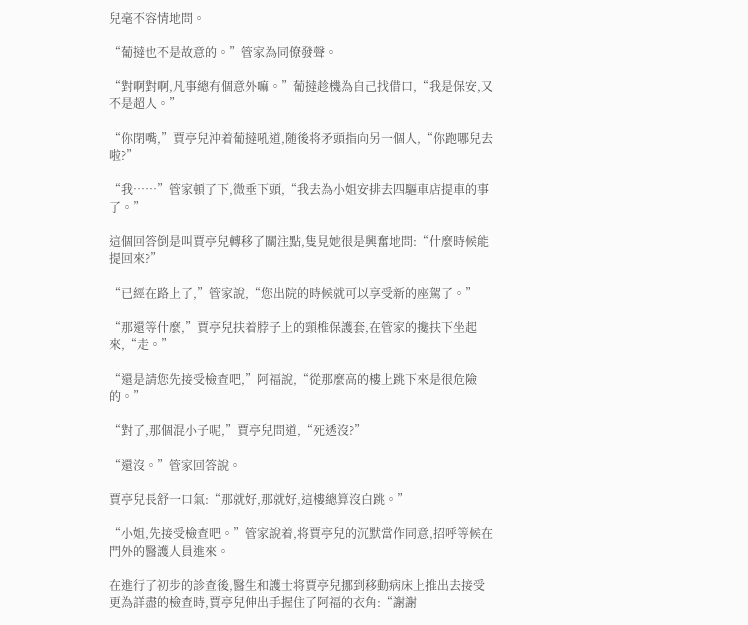兒毫不容情地問。

“葡撻也不是故意的。”管家為同僚發聲。

“對啊對啊,凡事總有個意外嘛。”葡撻趁機為自己找借口,“我是保安,又不是超人。”

“你閉嘴,”賈亭兒沖着葡撻吼道,随後将矛頭指向另一個人,“你跑哪兒去啦?”

“我……”管家頓了下,微垂下頭,“我去為小姐安排去四驅車店提車的事了。”

這個回答倒是叫賈亭兒轉移了關注點,隻見她很是興奮地問:“什麼時候能提回來?”

“已經在路上了,”管家說,“您出院的時候就可以享受新的座駕了。”

“那還等什麼,”賈亭兒扶着脖子上的頸椎保護套,在管家的攙扶下坐起來,“走。”

“還是請您先接受檢查吧,”阿福說,“從那麼高的樓上跳下來是很危險的。”

“對了,那個混小子呢,”賈亭兒問道,“死透沒?”

“還沒。”管家回答說。

賈亭兒長舒一口氣:“那就好,那就好,這樓總算沒白跳。”

“小姐,先接受檢查吧。”管家說着,将賈亭兒的沉默當作同意,招呼等候在門外的醫護人員進來。

在進行了初步的診查後,醫生和護士将賈亭兒挪到移動病床上推出去接受更為詳盡的檢查時,賈亭兒伸出手握住了阿福的衣角:“謝謝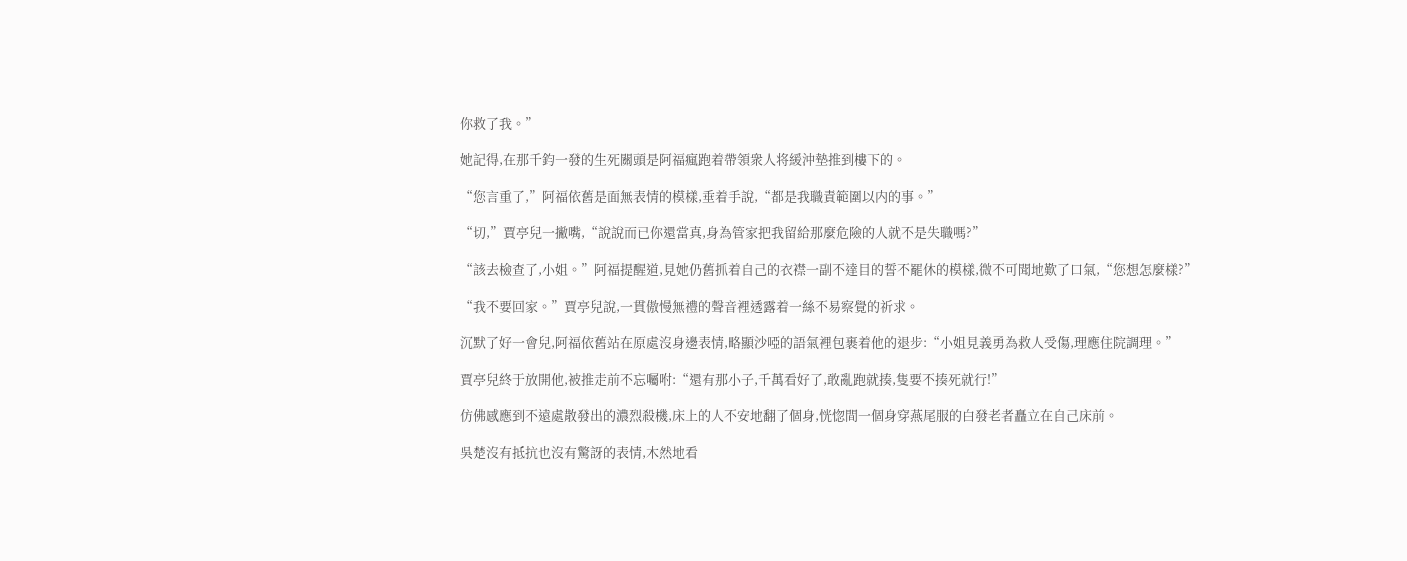你救了我。”

她記得,在那千鈞一發的生死關頭是阿福瘋跑着帶領衆人将緩沖墊推到樓下的。

“您言重了,”阿福依舊是面無表情的模樣,垂着手說,“都是我職責範圍以内的事。”

“切,”賈亭兒一撇嘴,“說說而已你還當真,身為管家把我留給那麼危險的人就不是失職嗎?”

“該去檢查了,小姐。”阿福提醒道,見她仍舊抓着自己的衣襟一副不達目的誓不罷休的模樣,微不可聞地歎了口氣,“您想怎麼樣?”

“我不要回家。”賈亭兒說,一貫傲慢無禮的聲音裡透露着一絲不易察覺的祈求。

沉默了好一會兒,阿福依舊站在原處沒身邊表情,略顯沙啞的語氣裡包裹着他的退步:“小姐見義勇為救人受傷,理應住院調理。”

賈亭兒終于放開他,被推走前不忘囑咐:“還有那小子,千萬看好了,敢亂跑就揍,隻要不揍死就行!”

仿佛感應到不遠處散發出的濃烈殺機,床上的人不安地翻了個身,恍惚間一個身穿燕尾服的白發老者矗立在自己床前。

吳楚沒有抵抗也沒有驚訝的表情,木然地看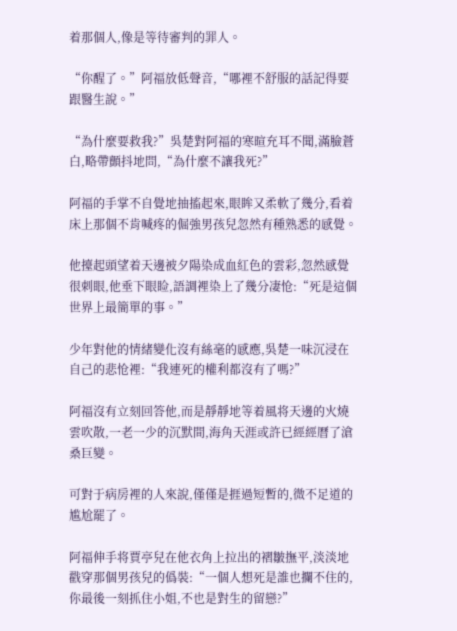着那個人,像是等待審判的罪人。

“你醒了。”阿福放低聲音,“哪裡不舒服的話記得要跟醫生說。”

“為什麼要救我?”吳楚對阿福的寒暄充耳不聞,滿臉蒼白,略帶顫抖地問,“為什麼不讓我死?”

阿福的手掌不自覺地抽搐起來,眼眸又柔軟了幾分,看着床上那個不肯喊疼的倔強男孩兒忽然有種熟悉的感覺。

他擡起頭望着天邊被夕陽染成血紅色的雲彩,忽然感覺很刺眼,他垂下眼睑,語調裡染上了幾分凄怆:“死是這個世界上最簡單的事。”

少年對他的情緒變化沒有絲毫的感應,吳楚一味沉浸在自己的悲怆裡:“我連死的權利都沒有了嗎?”

阿福沒有立刻回答他,而是靜靜地等着風将天邊的火燒雲吹散,一老一少的沉默間,海角天涯或許已經經曆了滄桑巨變。

可對于病房裡的人來說,僅僅是捱過短暫的,微不足道的尴尬罷了。

阿福伸手将賈亭兒在他衣角上拉出的褶皺撫平,淡淡地戳穿那個男孩兒的僞裝:“一個人想死是誰也攔不住的,你最後一刻抓住小姐,不也是對生的留戀?”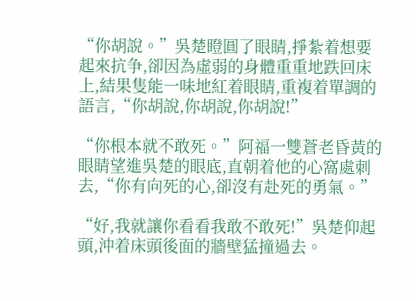“你胡說。”吳楚瞪圓了眼睛,掙紮着想要起來抗争,卻因為虛弱的身體重重地跌回床上,結果隻能一味地紅着眼睛,重複着單調的語言,“你胡說,你胡說,你胡說!”

“你根本就不敢死。”阿福一雙蒼老昏黃的眼睛望進吳楚的眼底,直朝着他的心窩處刺去,“你有向死的心,卻沒有赴死的勇氣。”

“好,我就讓你看看我敢不敢死!”吳楚仰起頭,沖着床頭後面的牆壁猛撞過去。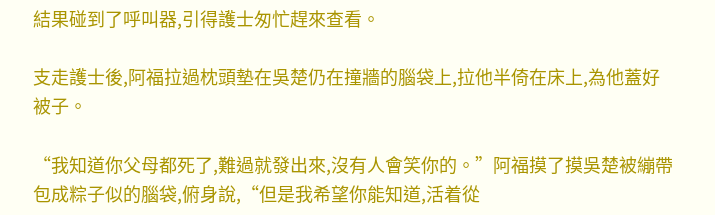結果碰到了呼叫器,引得護士匆忙趕來查看。

支走護士後,阿福拉過枕頭墊在吳楚仍在撞牆的腦袋上,拉他半倚在床上,為他蓋好被子。

“我知道你父母都死了,難過就發出來,沒有人會笑你的。”阿福摸了摸吳楚被繃帶包成粽子似的腦袋,俯身說,“但是我希望你能知道,活着從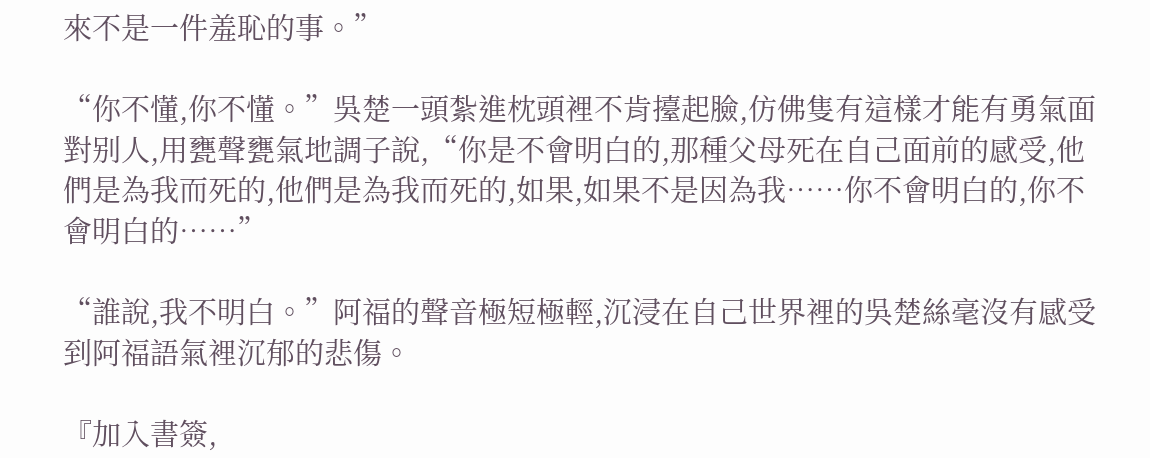來不是一件羞恥的事。”

“你不懂,你不懂。”吳楚一頭紮進枕頭裡不肯擡起臉,仿佛隻有這樣才能有勇氣面對别人,用甕聲甕氣地調子說,“你是不會明白的,那種父母死在自己面前的感受,他們是為我而死的,他們是為我而死的,如果,如果不是因為我……你不會明白的,你不會明白的……”

“誰說,我不明白。”阿福的聲音極短極輕,沉浸在自己世界裡的吳楚絲毫沒有感受到阿福語氣裡沉郁的悲傷。

『加入書簽,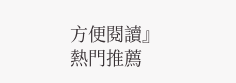方便閱讀』
熱門推薦